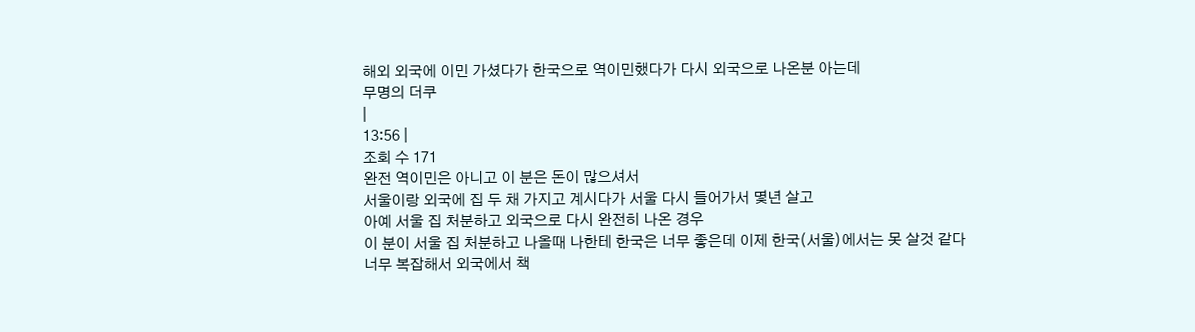해외 외국에 이민 가셨다가 한국으로 역이민했다가 다시 외국으로 나온분 아는데
무명의 더쿠
|
13:56 |
조회 수 171
완전 역이민은 아니고 이 분은 돈이 많으셔서
서울이랑 외국에 집 두 채 가지고 계시다가 서울 다시 들어가서 몇년 살고
아예 서울 집 처분하고 외국으로 다시 완전히 나온 경우
이 분이 서울 집 처분하고 나올때 나한테 한국은 너무 좋은데 이제 한국(서울)에서는 못 살것 같다
너무 복잡해서 외국에서 책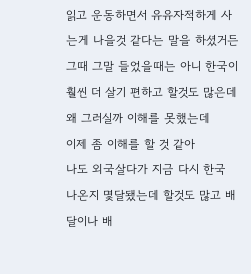읽고 운동하면서 유유자적하게 사는게 나을것 같다는 말을 하셨거든
그때 그말 들었을때는 아니 한국이 훨씬 더 살기 편하고 할것도 많은데 왜 그러실까 이해를 못했는데
이제 좀 이해를 할 것 같아
나도 외국살다가 지금 다시 한국 나온지 몇달됐는데 할것도 많고 배달이나 배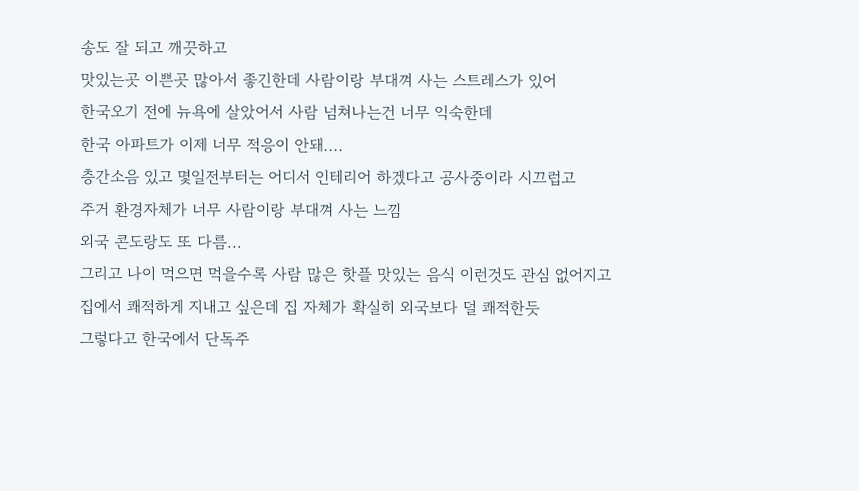송도 잘 되고 깨끗하고
맛있는곳 이쁜곳 많아서 좋긴한데 사람이랑 부대껴 사는 스트레스가 있어
한국오기 전에 뉴욕에 살았어서 사람 넘쳐나는건 너무 익숙한데
한국 아파트가 이제 너무 적응이 안돼....
층간소음 있고 몇일전부터는 어디서 인테리어 하겠다고 공사중이라 시끄럽고
주거 환경자체가 너무 사람이랑 부대껴 사는 느낌
외국 콘도랑도 또 다름...
그리고 나이 먹으면 먹을수록 사람 많은 핫플 맛있는 음식 이런것도 관심 없어지고
집에서 쾌적하게 지내고 싶은데 집 자체가 확실히 외국보다 덜 쾌적한듯
그렇다고 한국에서 단독주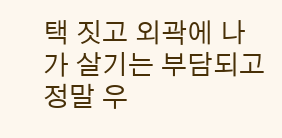택 짓고 외곽에 나가 살기는 부담되고
정말 우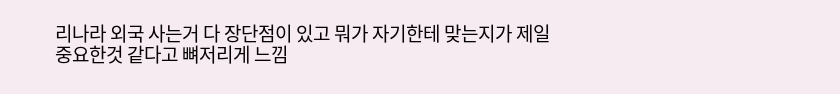리나라 외국 사는거 다 장단점이 있고 뭐가 자기한테 맞는지가 제일 중요한것 같다고 뼈저리게 느낌